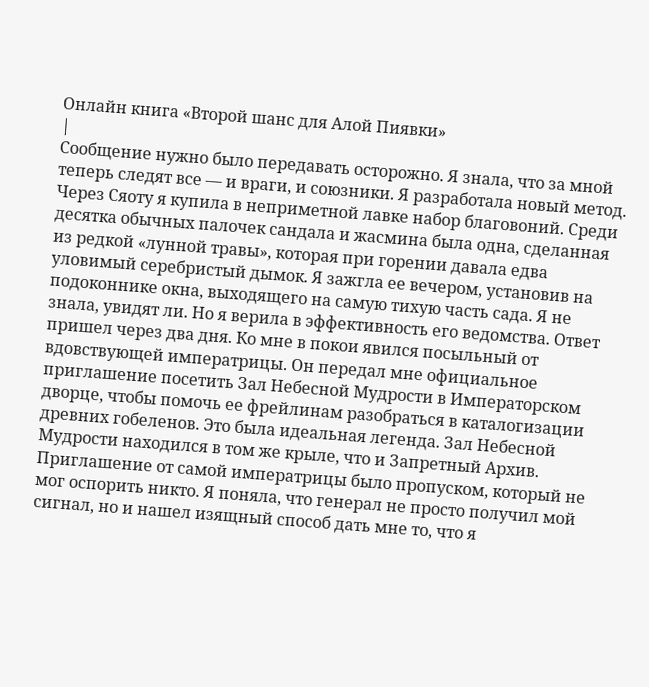Онлайн книга «Второй шанс для Алой Пиявки»
|
Сообщение нужно было передавать осторожно. Я знала, что за мной теперь следят все — и враги, и союзники. Я разработала новый метод. Через Сяоту я купила в неприметной лавке набор благовоний. Среди десятка обычных палочек сандала и жасмина была одна, сделанная из редкой «лунной травы», которая при горении давала едва уловимый серебристый дымок. Я зажгла ее вечером, установив на подоконнике окна, выходящего на самую тихую часть сада. Я не знала, увидят ли. Но я верила в эффективность его ведомства. Ответ пришел через два дня. Ко мне в покои явился посыльный от вдовствующей императрицы. Он передал мне официальное приглашение посетить Зал Небесной Мудрости в Императорском дворце, чтобы помочь ее фрейлинам разобраться в каталогизации древних гобеленов. Это была идеальная легенда. Зал Небесной Мудрости находился в том же крыле, что и Запретный Архив. Приглашение от самой императрицы было пропуском, который не мог оспорить никто. Я поняла, что генерал не просто получил мой сигнал, но и нашел изящный способ дать мне то, что я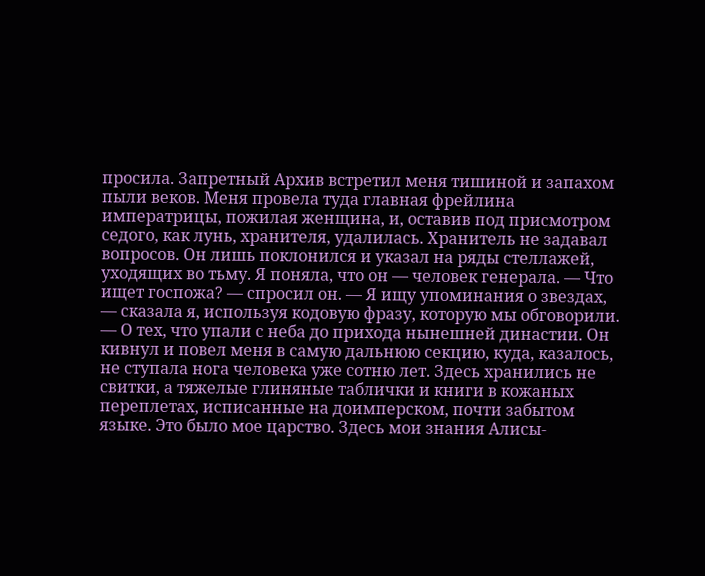просила. Запретный Архив встретил меня тишиной и запахом пыли веков. Меня провела туда главная фрейлина императрицы, пожилая женщина, и, оставив под присмотром седого, как лунь, хранителя, удалилась. Хранитель не задавал вопросов. Он лишь поклонился и указал на ряды стеллажей, уходящих во тьму. Я поняла, что он — человек генерала. — Что ищет госпожа? — спросил он. — Я ищу упоминания о звездах, — сказала я, используя кодовую фразу, которую мы обговорили. — О тех, что упали с неба до прихода нынешней династии. Он кивнул и повел меня в самую дальнюю секцию, куда, казалось, не ступала нога человека уже сотню лет. Здесь хранились не свитки, а тяжелые глиняные таблички и книги в кожаных переплетах, исписанные на доимперском, почти забытом языке. Это было мое царство. Здесь мои знания Алисы-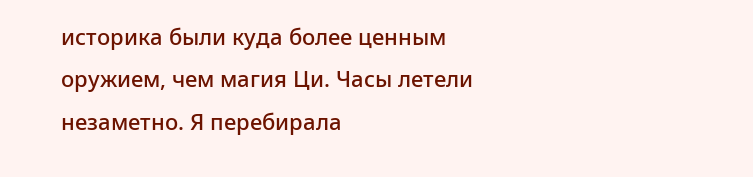историка были куда более ценным оружием, чем магия Ци. Часы летели незаметно. Я перебирала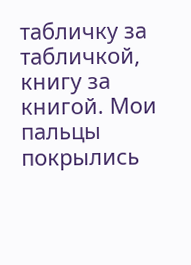табличку за табличкой, книгу за книгой. Мои пальцы покрылись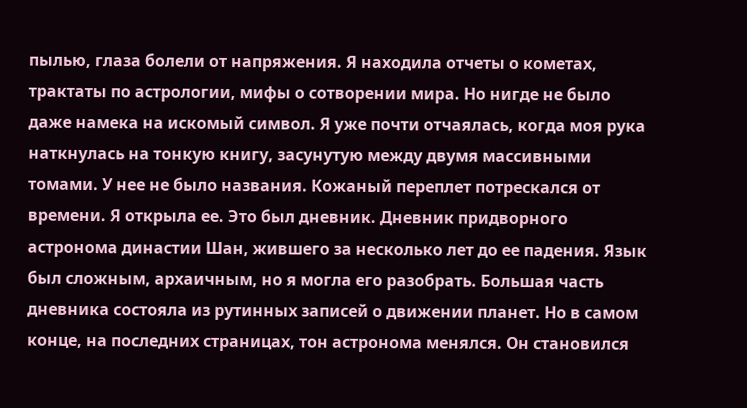пылью, глаза болели от напряжения. Я находила отчеты о кометах, трактаты по астрологии, мифы о сотворении мира. Но нигде не было даже намека на искомый символ. Я уже почти отчаялась, когда моя рука наткнулась на тонкую книгу, засунутую между двумя массивными томами. У нее не было названия. Кожаный переплет потрескался от времени. Я открыла ее. Это был дневник. Дневник придворного астронома династии Шан, жившего за несколько лет до ее падения. Язык был сложным, архаичным, но я могла его разобрать. Большая часть дневника состояла из рутинных записей о движении планет. Но в самом конце, на последних страницах, тон астронома менялся. Он становился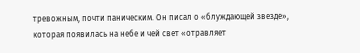тревожным, почти паническим. Он писал о «блуждающей звезде», которая появилась на небе и чей свет «отравляет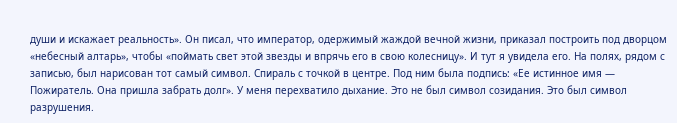души и искажает реальность». Он писал, что император, одержимый жаждой вечной жизни, приказал построить под дворцом «небесный алтарь», чтобы «поймать свет этой звезды и впрячь его в свою колесницу». И тут я увидела его. На полях, рядом с записью, был нарисован тот самый символ. Спираль с точкой в центре. Под ним была подпись: «Ее истинное имя — Пожиратель. Она пришла забрать долг». У меня перехватило дыхание. Это не был символ созидания. Это был символ разрушения.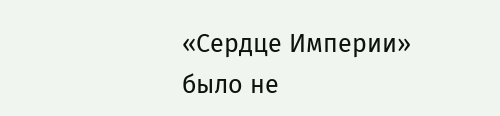«Сердце Империи» было не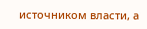источником власти, а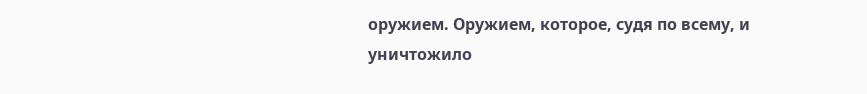оружием. Оружием, которое, судя по всему, и уничтожило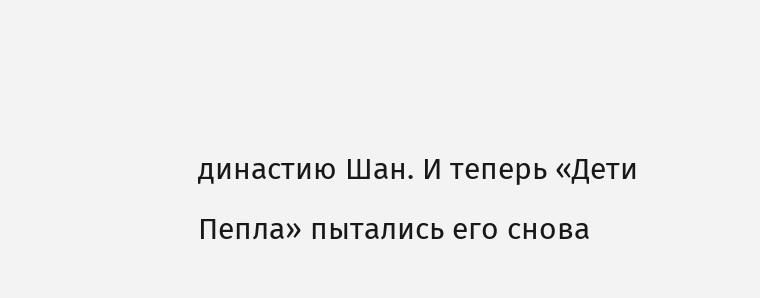династию Шан. И теперь «Дети Пепла» пытались его снова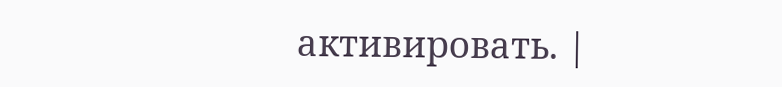активировать. |